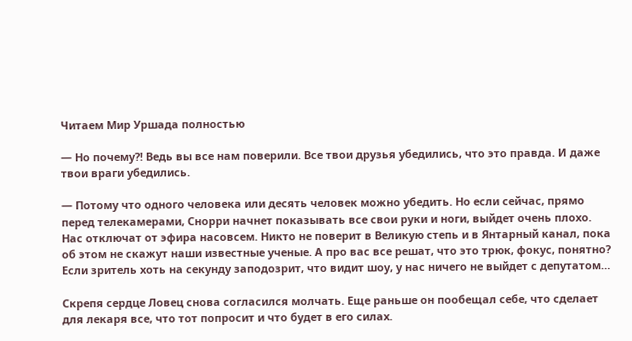Читаем Мир Уршада полностью

— Но почему?! Ведь вы все нам поверили. Все твои друзья убедились, что это правда. И даже твои враги убедились.

— Потому что одного человека или десять человек можно убедить. Но если сейчас, прямо перед телекамерами, Снорри начнет показывать все свои руки и ноги, выйдет очень плохо. Нас отключат от эфира насовсем. Никто не поверит в Великую степь и в Янтарный канал, пока об этом не скажут наши известные ученые. А про вас все решат, что это трюк, фокус, понятно? Если зритель хоть на секунду заподозрит, что видит шоу, у нас ничего не выйдет с депутатом…

Скрепя сердце Ловец снова согласился молчать. Еще раньше он пообещал себе, что сделает для лекаря все, что тот попросит и что будет в его силах.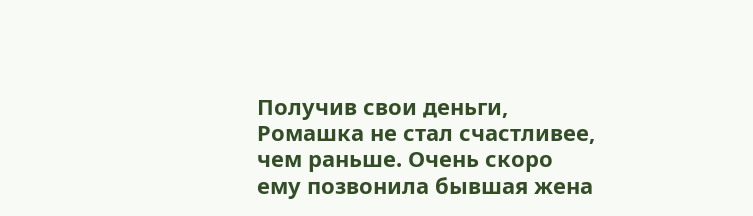Получив свои деньги, Ромашка не стал счастливее, чем раньше. Очень скоро ему позвонила бывшая жена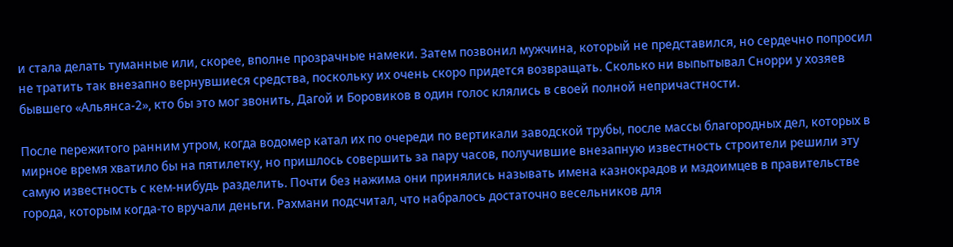и стала делать туманные или, скорее, вполне прозрачные намеки. Затем позвонил мужчина, который не представился, но сердечно попросил не тратить так внезапно вернувшиеся средства, поскольку их очень скоро придется возвращать. Сколько ни выпытывал Снорри у хозяев бывшего «Альянса-2», кто бы это мог звонить, Дагой и Боровиков в один голос клялись в своей полной непричастности.

После пережитого ранним утром, когда водомер катал их по очереди по вертикали заводской трубы, после массы благородных дел, которых в мирное время хватило бы на пятилетку, но пришлось совершить за пару часов, получившие внезапную известность строители решили эту самую известность с кем-нибудь разделить. Почти без нажима они принялись называть имена казнокрадов и мздоимцев в правительстве города, которым когда-то вручали деньги. Рахмани подсчитал, что набралось достаточно весельников для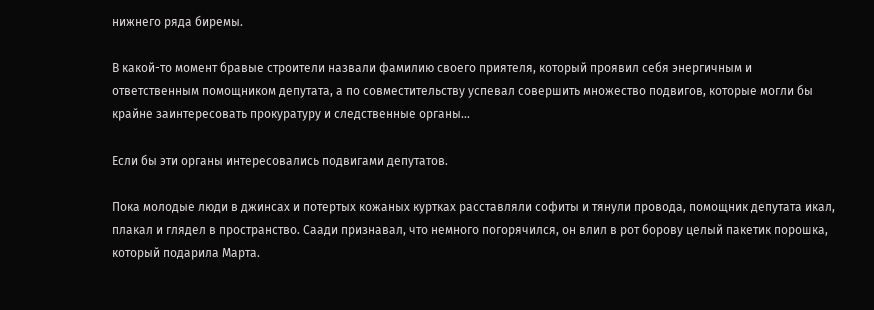нижнего ряда биремы.

В какой-то момент бравые строители назвали фамилию своего приятеля, который проявил себя энергичным и ответственным помощником депутата, а по совместительству успевал совершить множество подвигов, которые могли бы крайне заинтересовать прокуратуру и следственные органы…

Если бы эти органы интересовались подвигами депутатов.

Пока молодые люди в джинсах и потертых кожаных куртках расставляли софиты и тянули провода, помощник депутата икал, плакал и глядел в пространство. Саади признавал, что немного погорячился, он влил в рот борову целый пакетик порошка, который подарила Марта.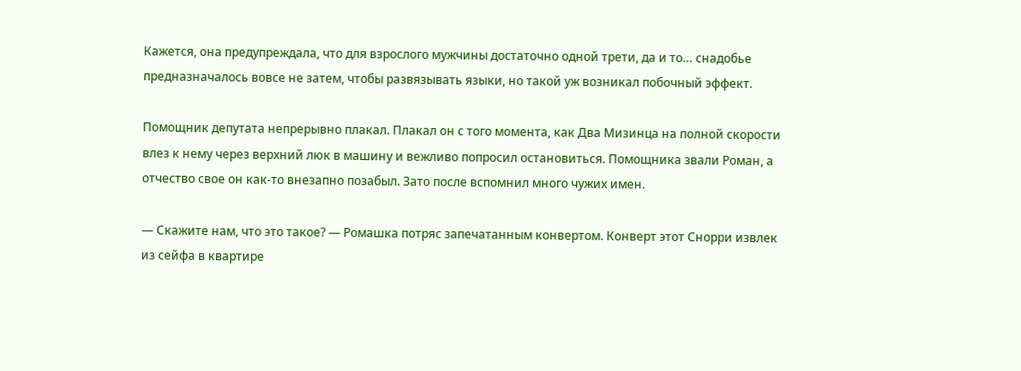Кажется, она предупреждала, что для взрослого мужчины достаточно одной трети, да и то… снадобье предназначалось вовсе не затем, чтобы развязывать языки, но такой уж возникал побочный эффект.

Помощник депутата непрерывно плакал. Плакал он с того момента, как Два Мизинца на полной скорости влез к нему через верхний люк в машину и вежливо попросил остановиться. Помощника звали Роман, а отчество свое он как-то внезапно позабыл. Зато после вспомнил много чужих имен.

— Скажите нам, что это такое? — Ромашка потряс запечатанным конвертом. Конверт этот Снорри извлек из сейфа в квартире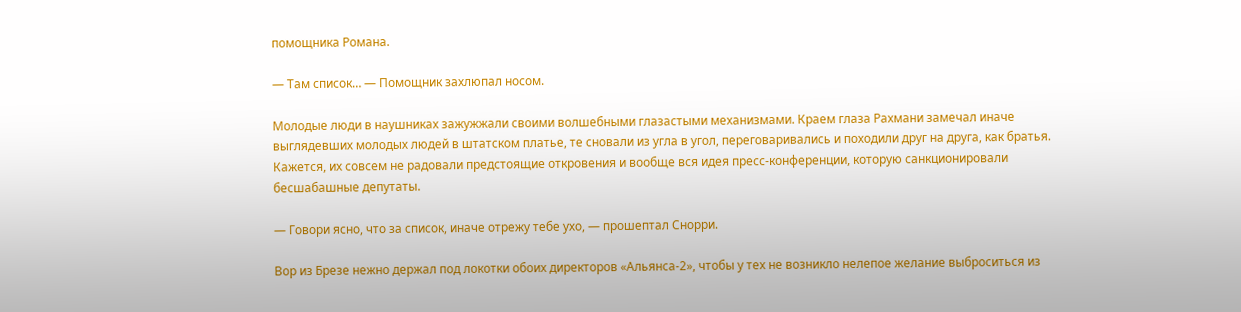помощника Романа.

— Там список… — Помощник захлюпал носом.

Молодые люди в наушниках зажужжали своими волшебными глазастыми механизмами. Краем глаза Рахмани замечал иначе выглядевших молодых людей в штатском платье, те сновали из угла в угол, переговаривались и походили друг на друга, как братья. Кажется, их совсем не радовали предстоящие откровения и вообще вся идея пресс-конференции, которую санкционировали бесшабашные депутаты.

— Говори ясно, что за список, иначе отрежу тебе ухо, — прошептал Снорри.

Вор из Брезе нежно держал под локотки обоих директоров «Альянса-2», чтобы у тех не возникло нелепое желание выброситься из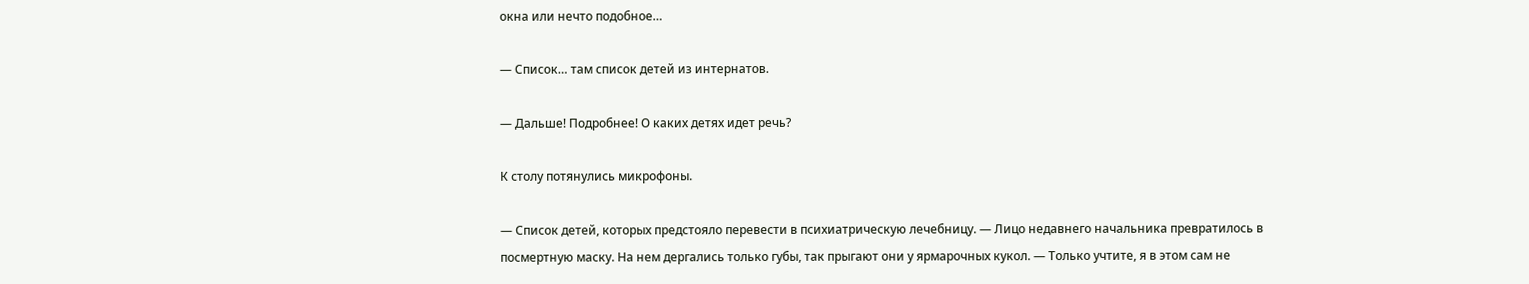окна или нечто подобное…

— Список… там список детей из интернатов.

— Дальше! Подробнее! О каких детях идет речь?

К столу потянулись микрофоны.

— Список детей, которых предстояло перевести в психиатрическую лечебницу. — Лицо недавнего начальника превратилось в посмертную маску. На нем дергались только губы, так прыгают они у ярмарочных кукол. — Только учтите, я в этом сам не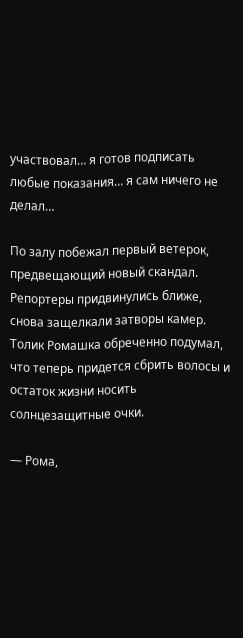участвовал… я готов подписать любые показания… я сам ничего не делал…

По залу побежал первый ветерок, предвещающий новый скандал. Репортеры придвинулись ближе, снова защелкали затворы камер. Толик Ромашка обреченно подумал, что теперь придется сбрить волосы и остаток жизни носить солнцезащитные очки.

— Рома,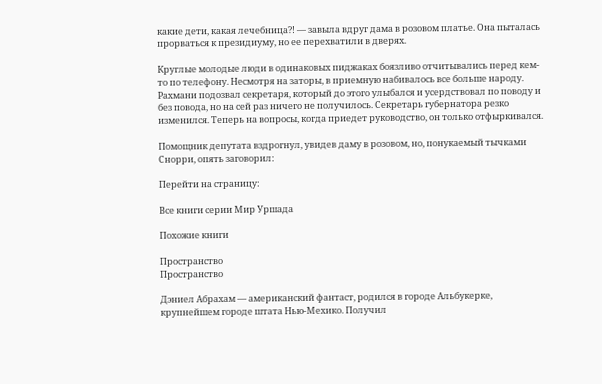какие дети, какая лечебница?! — завыла вдруг дама в розовом платье. Она пыталась прорваться к президиуму, но ее перехватили в дверях.

Круглые молодые люди в одинаковых пиджаках боязливо отчитывались перед кем-то по телефону. Несмотря на заторы, в приемную набивалось все больше народу. Рахмани подозвал секретаря, который до этого улыбался и усердствовал по поводу и без повода, но на сей раз ничего не получилось. Секретарь губернатора резко изменился. Теперь на вопросы, когда приедет руководство, он только отфыркивался.

Помощник депутата вздрогнул, увидев даму в розовом, но, понукаемый тычками Снорри, опять заговорил:

Перейти на страницу:

Все книги серии Мир Уршада

Похожие книги

Пространство
Пространство

Дэниел Абрахам — американский фантаст, родился в городе Альбукерке, крупнейшем городе штата Нью-Мехико. Получил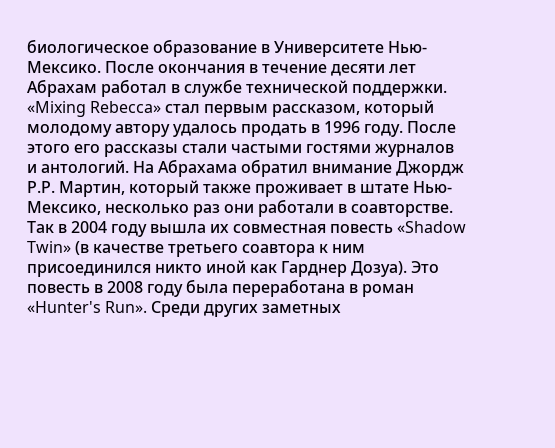биологическое образование в Университете Нью-Мексико. После окончания в течение десяти лет Абрахам работал в службе технической поддержки. «Mixing Rebecca» стал первым рассказом, который молодому автору удалось продать в 1996 году. После этого его рассказы стали частыми гостями журналов и антологий. На Абрахама обратил внимание Джордж Р.Р. Мартин, который также проживает в штате Нью-Мексико, несколько раз они работали в соавторстве. Так в 2004 году вышла их совместная повесть «Shadow Twin» (в качестве третьего соавтора к ним присоединился никто иной как Гарднер Дозуа). Это повесть в 2008 году была переработана в роман «Hunter's Run». Среди других заметных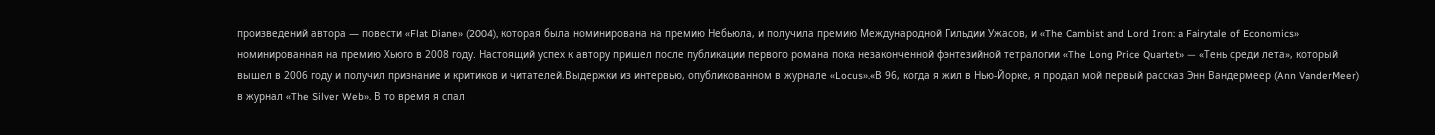произведений автора — повести «Flat Diane» (2004), которая была номинирована на премию Небьюла, и получила премию Международной Гильдии Ужасов, и «The Cambist and Lord Iron: a Fairytale of Economics» номинированная на премию Хьюго в 2008 году. Настоящий успех к автору пришел после публикации первого романа пока незаконченной фэнтезийной тетралогии «The Long Price Quartet» — «Тень среди лета», который вышел в 2006 году и получил признание и критиков и читателей.Выдержки из интервью, опубликованном в журнале «Locus».«В 96, когда я жил в Нью-Йорке, я продал мой первый рассказ Энн Вандермеер (Ann VanderMeer) в журнал «The Silver Web». В то время я спал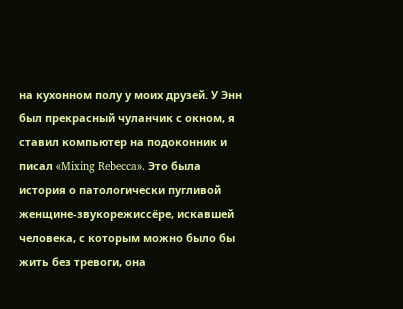на кухонном полу у моих друзей. У Энн был прекрасный чуланчик с окном, я ставил компьютер на подоконник и писал «Mixing Rebecca». Это была история о патологически пугливой женщине-звукорежиссёре, искавшей человека, с которым можно было бы жить без тревоги, она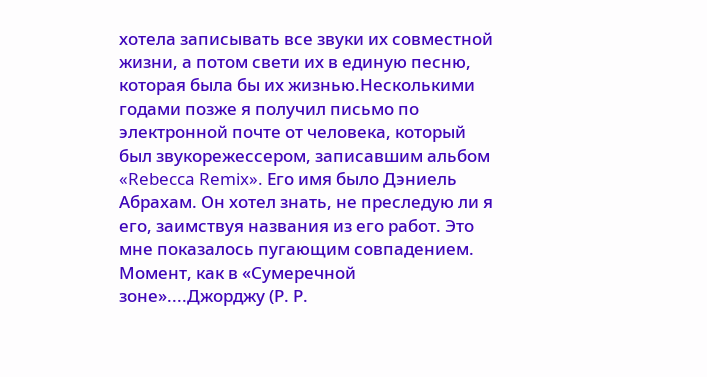хотела записывать все звуки их совместной жизни, а потом свети их в единую песню, которая была бы их жизнью.Несколькими годами позже я получил письмо по электронной почте от человека, который был звукорежессером, записавшим альбом «Rebecca Remix». Его имя было Дэниель Абрахам. Он хотел знать, не преследую ли я его, заимствуя названия из его работ. Это мне показалось пугающим совпадением. Момент, как в «Сумеречной зоне»....Джорджу (Р. Р.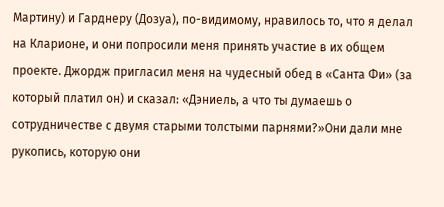Мартину) и Гарднеру (Дозуа), по-видимому, нравилось то, что я делал на Кларионе, и они попросили меня принять участие в их общем проекте. Джордж пригласил меня на чудесный обед в «Санта Фи» (за который платил он) и сказал: «Дэниель, а что ты думаешь о сотрудничестве с двумя старыми толстыми парнями?»Они дали мне рукопись, которую они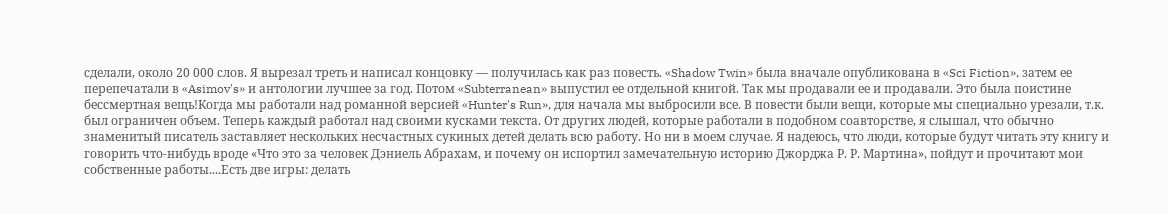сделали, около 20 000 слов. Я вырезал треть и написал концовку — получилась как раз повесть. «Shadow Twin» была вначале опубликована в «Sci Fiction», затем ее перепечатали в «Asimov's» и антологии лучшее за год. Потом «Subterranean» выпустил ее отдельной книгой. Так мы продавали ее и продавали. Это была поистине бессмертная вещь!Когда мы работали над романной версией «Hunter's Run», для начала мы выбросили все. В повести были вещи, которые мы специально урезали, т.к. был ограничен объем. Теперь каждый работал над своими кусками текста. От других людей, которые работали в подобном соавторстве, я слышал, что обычно знаменитый писатель заставляет нескольких несчастных сукиных детей делать всю работу. Но ни в моем случае. Я надеюсь, что люди, которые будут читать эту книгу и говорить что-нибудь вроде «Что это за человек Дэниель Абрахам, и почему он испортил замечательную историю Джорджа Р. Р. Мартина», пойдут и прочитают мои собственные работы....Есть две игры: делать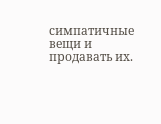симпатичные вещи и продавать их.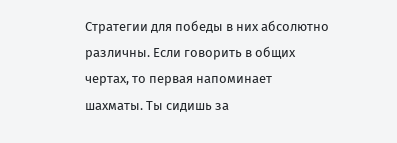Стратегии для победы в них абсолютно различны. Если говорить в общих чертах, то первая напоминает шахматы. Ты сидишь за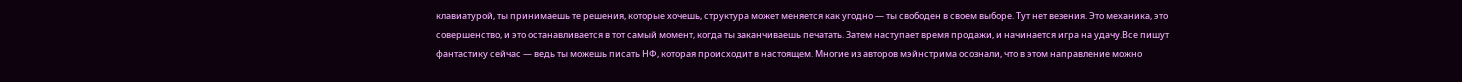клавиатурой, ты принимаешь те решения, которые хочешь, структура может меняется как угодно — ты свободен в своем выборе. Тут нет везения. Это механика, это совершенство, и это останавливается в тот самый момент, когда ты заканчиваешь печатать. Затем наступает время продажи, и начинается игра на удачу.Все пишут фантастику сейчас — ведь ты можешь писать НФ, которая происходит в настоящем. Многие из авторов мэйнстрима осознали, что в этом направление можно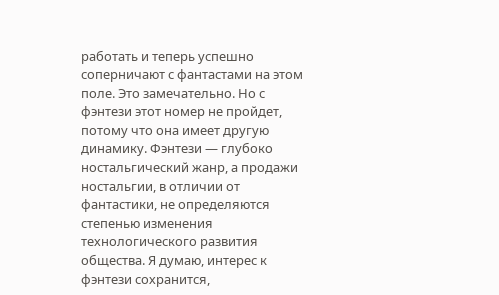работать и теперь успешно соперничают с фантастами на этом поле. Это замечательно. Но с фэнтези этот номер не пройдет, потому что она имеет другую динамику. Фэнтези — глубоко ностальгический жанр, а продажи ностальгии, в отличии от фантастики, не определяются степенью изменения технологического развития общества. Я думаю, интерес к фэнтези сохранится,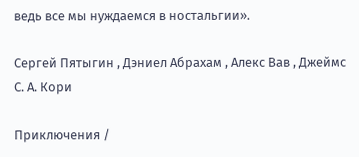ведь все мы нуждаемся в ностальгии».

Сергей Пятыгин , Дэниел Абрахам , Алекс Вав , Джеймс С. А. Кори

Приключения /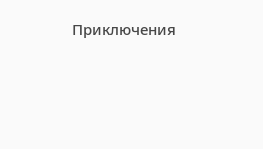Приключения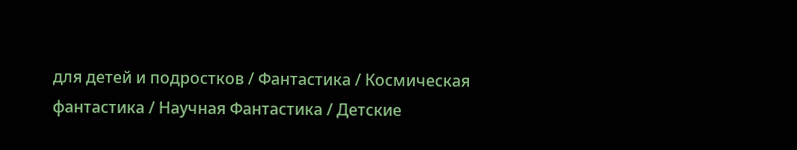для детей и подростков / Фантастика / Космическая фантастика / Научная Фантастика / Детские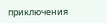приключения